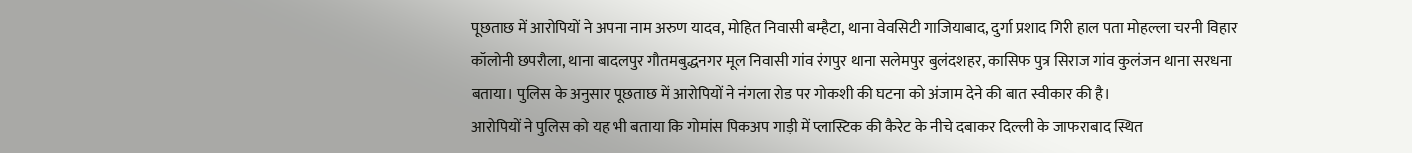पूछताछ में आरोपियों ने अपना नाम अरुण यादव, मोहित निवासी बम्हैटा, थाना वेवसिटी गाजियाबाद, दुर्गा प्रशाद गिरी हाल पता मोहल्ला चरनी विहार कॉलोनी छपरौला, थाना बादलपुर गौतमबुद्धनगर मूल निवासी गांव रंगपुर थाना सलेमपुर बुलंदशहर, कासिफ पुत्र सिराज गांव कुलंजन थाना सरधना बताया। पुलिस के अनुसार पूछताछ में आरोपियों ने नंगला रोड पर गोकशी की घटना को अंजाम देने की बात स्वीकार की है।
आरोपियों ने पुलिस को यह भी बताया कि गोमांस पिकअप गाड़ी में प्लास्टिक की कैरेट के नीचे दबाकर दिल्ली के जाफराबाद स्थित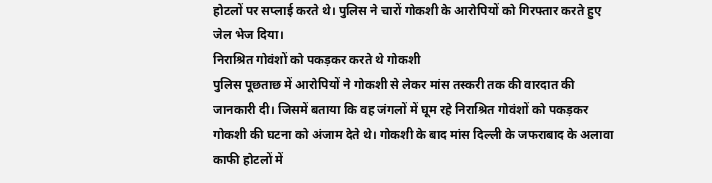होटलों पर सप्लाई करते थे। पुलिस ने चारों गोकशी के आरोपियों को गिरफ्तार करते हुए जेल भेज दिया।
निराश्रित गोवंशों को पकड़कर करते थे गोकशी
पुलिस पूछताछ में आरोपियों ने गोकशी से लेकर मांस तस्करी तक की वारदात की जानकारी दी। जिसमें बताया कि वह जंगलों में घूम रहे निराश्रित गोवंशों को पकड़कर गोकशी की घटना को अंजाम देते थे। गोकशी के बाद मांस दिल्ली के जफराबाद के अलावा काफी होटलों में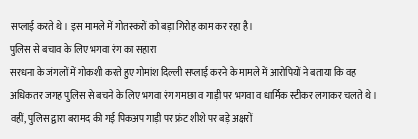सप्लाई करते थे। इस मामले में गोतस्करों को बड़ा गिरोह काम कर रहा है।
पुलिस से बचाव के लिए भगवा रंग का सहारा
सरधना के जंगलों में गोकशी करते हुए गोमांश दिल्ली सप्लाई करने के मामले में आरोपियों ने बताया कि वह अधिकतर जगह पुलिस से बचने के लिए भगवा रंग गमछा व गाड़ी पर भगवा व धार्मिक स्टीकर लगाकर चलते थे। वहीं, पुलिस द्वारा बरामद की गई पिकअप गाड़ी पर फ्रंट शीशे पर बड़े अक्षरों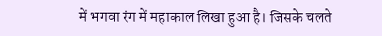में भगवा रंग में महाकाल लिखा हुआ है। जिसके चलते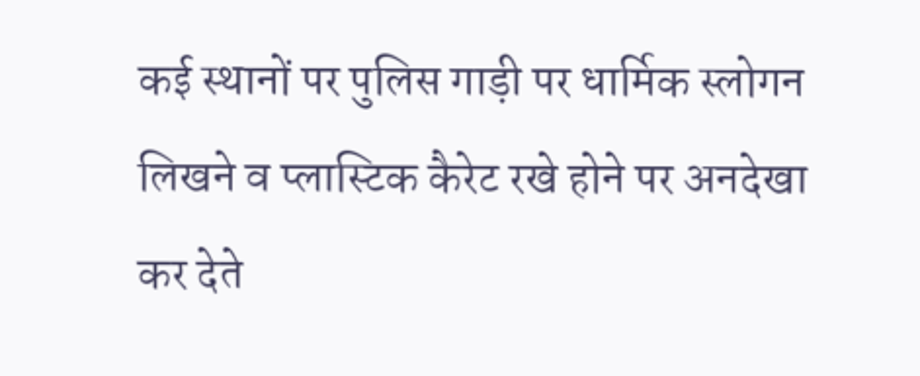कई स्थानों पर पुलिस गाड़ी पर धार्मिक स्लोगन लिखने व प्लास्टिक कैरेट रखे होने पर अनदेखा कर देते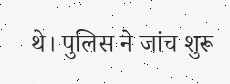थे। पुलिस ने जांच शुरू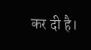कर दी है।